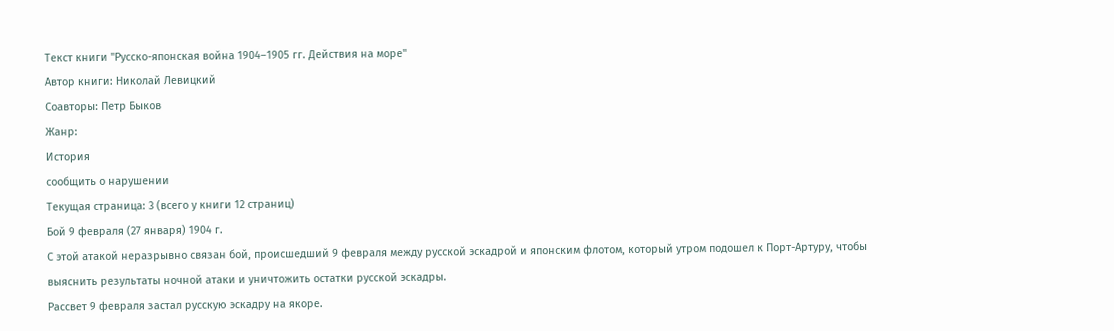Текст книги "Русско-японская война 1904–1905 гг. Действия на море"
Автор книги: Николай Левицкий
Соавторы: Петр Быков
Жанр:
История
сообщить о нарушении
Текущая страница: 3 (всего у книги 12 страниц)
Бой 9 февраля (27 января) 1904 г.
С этой атакой неразрывно связан бой, происшедший 9 февраля между русской эскадрой и японским флотом, который утром подошел к Порт-Артуру, чтобы выяснить результаты ночной атаки и уничтожить остатки русской эскадры.
Рассвет 9 февраля застал русскую эскадру на якоре.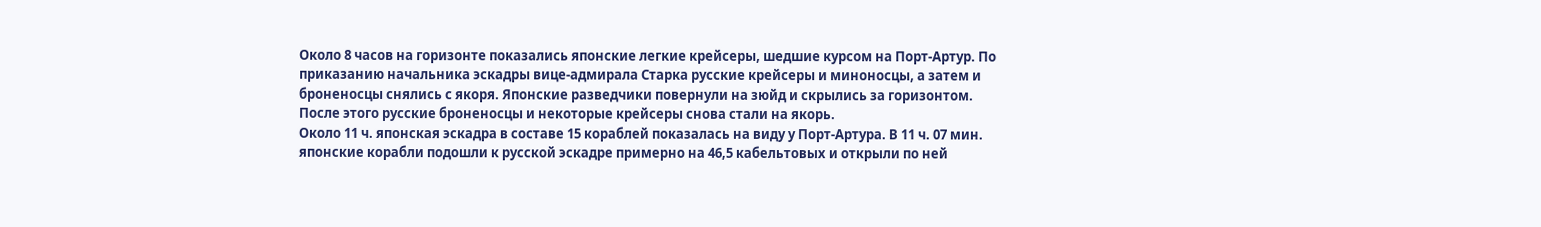Около 8 часов на горизонте показались японские легкие крейсеры, шедшие курсом на Порт-Артур. По приказанию начальника эскадры вице-адмирала Старка русские крейсеры и миноносцы, а затем и броненосцы снялись с якоря. Японские разведчики повернули на зюйд и скрылись за горизонтом. После этого русские броненосцы и некоторые крейсеры снова стали на якорь.
Около 11 ч. японская эскадра в составе 15 кораблей показалась на виду у Порт-Артура. В 11 ч. 07 мин. японские корабли подошли к русской эскадре примерно на 46,5 кабельтовых и открыли по ней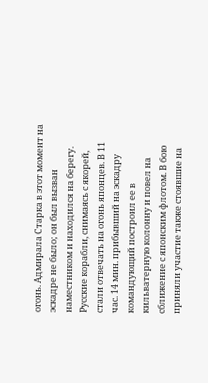огонь. Адмирала Старка в этот момент на эскадре не было; он был вызван наместником и находился на берегу. Русские корабли, снимаясь с якорей, стали отвечать на огонь японцев. В 11 час. 14 мин. прибывший на эскадру командующий построил ее в кильватерную колонну и повел на сближение с японским флотом. В бою приняли участие также стоявшие на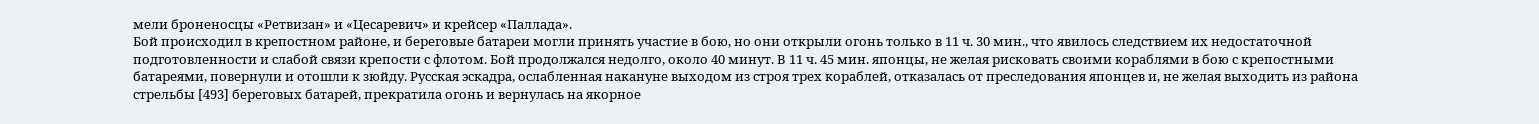мели броненосцы «Ретвизан» и «Цесаревич» и крейсер «Паллада».
Бой происходил в крепостном районе, и береговые батареи могли принять участие в бою, но они открыли огонь только в 11 ч. 30 мин., что явилось следствием их недостаточной подготовленности и слабой связи крепости с флотом. Бой продолжался недолго, около 40 минут. В 11 ч. 45 мин. японцы, не желая рисковать своими кораблями в бою с крепостными батареями, повернули и отошли к зюйду. Русская эскадра, ослабленная накануне выходом из строя трех кораблей, отказалась от преследования японцев и, не желая выходить из района стрельбы [493] береговых батарей, прекратила огонь и вернулась на якорное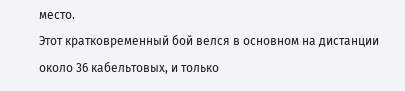место.
Этот кратковременный бой велся в основном на дистанции около 36 кабельтовых, и только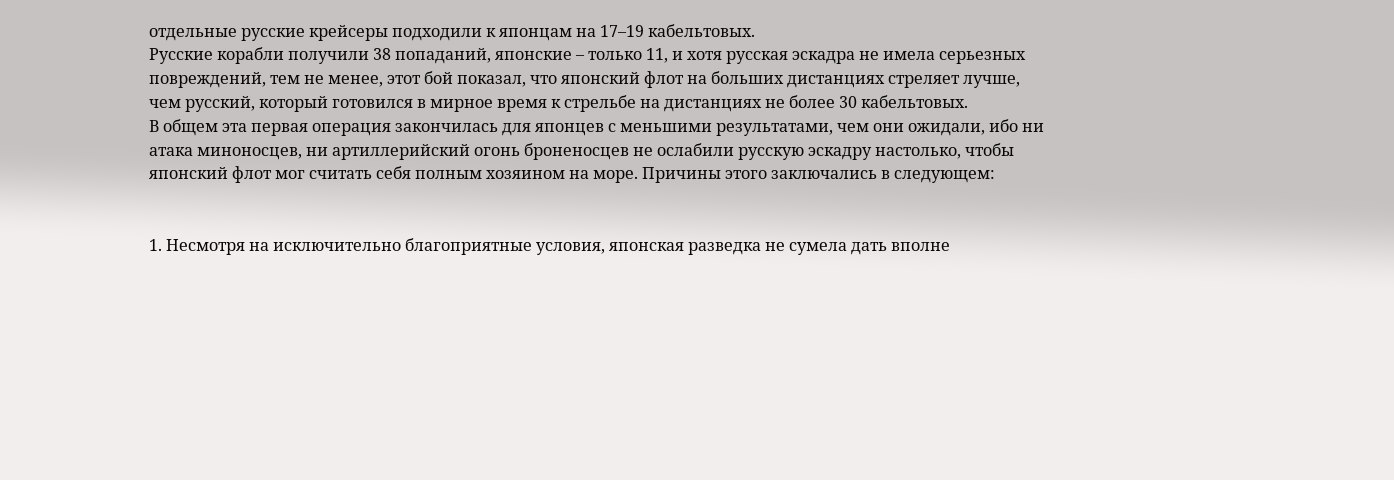отдельные русские крейсеры подходили к японцам на 17–19 кабельтовых.
Русские корабли получили 38 попаданий, японские – только 11, и хотя русская эскадра не имела серьезных повреждений, тем не менее, этот бой показал, что японский флот на больших дистанциях стреляет лучше, чем русский, который готовился в мирное время к стрельбе на дистанциях не более 30 кабельтовых.
В общем эта первая операция закончилась для японцев с меньшими результатами, чем они ожидали, ибо ни атака миноносцев, ни артиллерийский огонь броненосцев не ослабили русскую эскадру настолько, чтобы японский флот мог считать себя полным хозяином на море. Причины этого заключались в следующем:


1. Несмотря на исключительно благоприятные условия, японская разведка не сумела дать вполне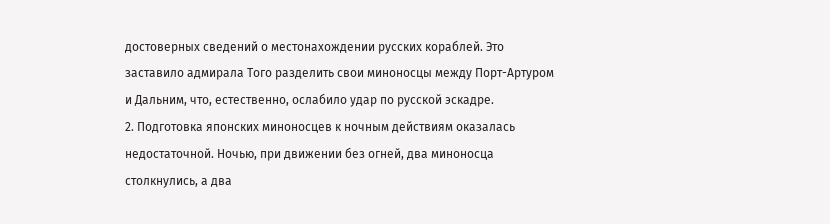достоверных сведений о местонахождении русских кораблей. Это заставило адмирала Того разделить свои миноносцы между Порт-Артуром и Дальним, что, естественно, ослабило удар по русской эскадре.
2. Подготовка японских миноносцев к ночным действиям оказалась недостаточной. Ночью, при движении без огней, два миноносца столкнулись, а два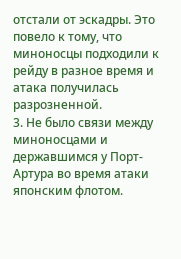отстали от эскадры. Это повело к тому, что миноносцы подходили к рейду в разное время и атака получилась разрозненной.
3. Не было связи между миноносцами и державшимся у Порт-Артура во время атаки японским флотом.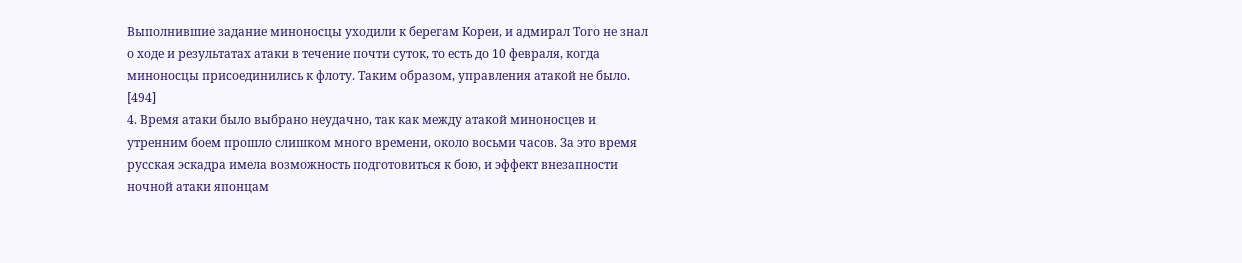Выполнившие задание миноносцы уходили к берегам Кореи, и адмирал Того не знал о ходе и результатах атаки в течение почти суток, то есть до 10 февраля, когда миноносцы присоединились к флоту. Таким образом, управления атакой не было. [494]
4. Время атаки было выбрано неудачно, так как между атакой миноносцев и утренним боем прошло слишком много времени, около восьми часов. За это время русская эскадра имела возможность подготовиться к бою, и эффект внезапности ночной атаки японцам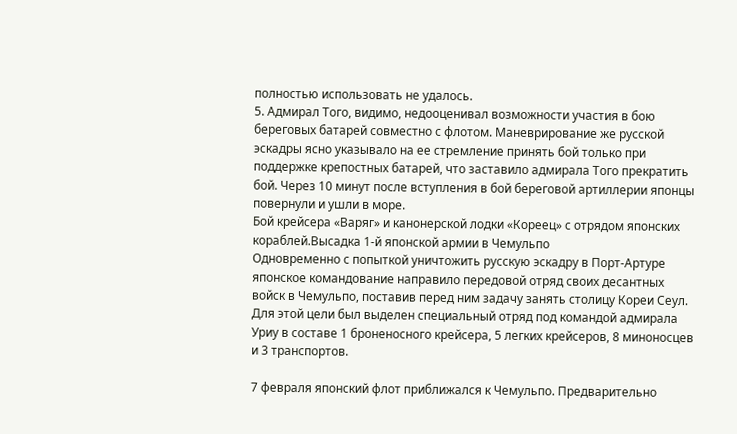полностью использовать не удалось.
5. Адмирал Того, видимо, недооценивал возможности участия в бою береговых батарей совместно с флотом. Маневрирование же русской эскадры ясно указывало на ее стремление принять бой только при поддержке крепостных батарей, что заставило адмирала Того прекратить бой. Через 10 минут после вступления в бой береговой артиллерии японцы повернули и ушли в море.
Бой крейсера «Варяг» и канонерской лодки «Кореец» с отрядом японских кораблей.Высадка 1-й японской армии в Чемульпо
Одновременно с попыткой уничтожить русскую эскадру в Порт-Артуре японское командование направило передовой отряд своих десантных войск в Чемульпо, поставив перед ним задачу занять столицу Кореи Сеул. Для этой цели был выделен специальный отряд под командой адмирала Уриу в составе 1 броненосного крейсера, 5 легких крейсеров, 8 миноносцев и 3 транспортов.

7 февраля японский флот приближался к Чемульпо. Предварительно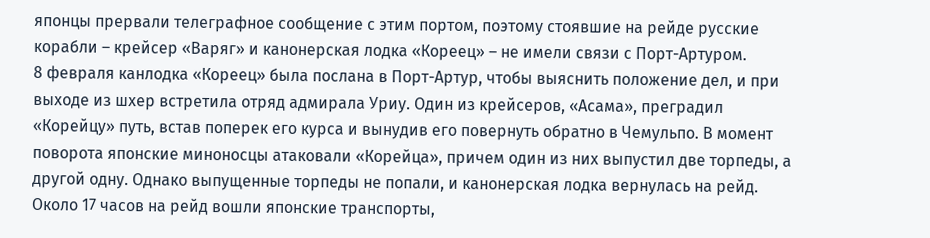японцы прервали телеграфное сообщение с этим портом, поэтому стоявшие на рейде русские корабли – крейсер «Варяг» и канонерская лодка «Кореец» – не имели связи с Порт-Артуром.
8 февраля канлодка «Кореец» была послана в Порт-Артур, чтобы выяснить положение дел, и при выходе из шхер встретила отряд адмирала Уриу. Один из крейсеров, «Асама», преградил «Корейцу» путь, встав поперек его курса и вынудив его повернуть обратно в Чемульпо. В момент поворота японские миноносцы атаковали «Корейца», причем один из них выпустил две торпеды, а другой одну. Однако выпущенные торпеды не попали, и канонерская лодка вернулась на рейд.
Около 17 часов на рейд вошли японские транспорты,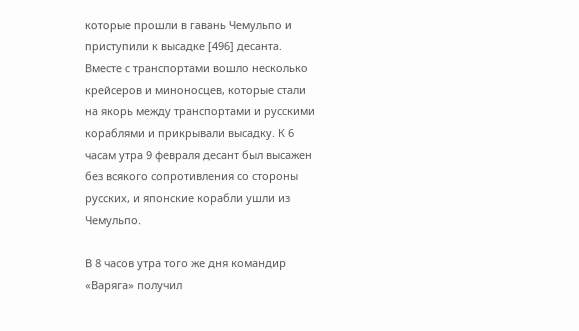которые прошли в гавань Чемульпо и приступили к высадке [496] десанта. Вместе с транспортами вошло несколько крейсеров и миноносцев, которые стали на якорь между транспортами и русскими кораблями и прикрывали высадку. К 6 часам утра 9 февраля десант был высажен без всякого сопротивления со стороны русских, и японские корабли ушли из Чемульпо.

В 8 часов утра того же дня командир «Варяга» получил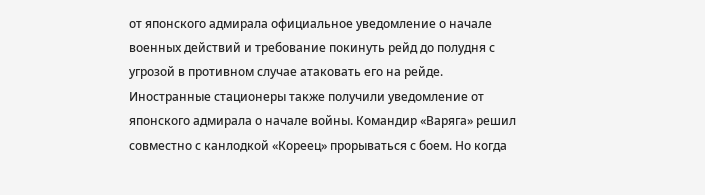от японского адмирала официальное уведомление о начале военных действий и требование покинуть рейд до полудня с угрозой в противном случае атаковать его на рейде. Иностранные стационеры также получили уведомление от японского адмирала о начале войны. Командир «Варяга» решил совместно с канлодкой «Кореец» прорываться с боем. Но когда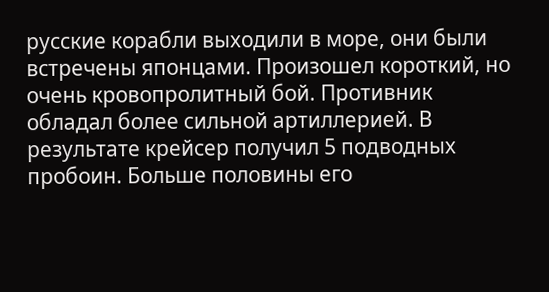русские корабли выходили в море, они были встречены японцами. Произошел короткий, но очень кровопролитный бой. Противник обладал более сильной артиллерией. В результате крейсер получил 5 подводных пробоин. Больше половины его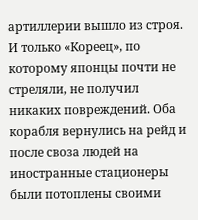артиллерии вышло из строя. И только «Кореец», по которому японцы почти не стреляли, не получил никаких повреждений. Оба корабля вернулись на рейд и после своза людей на иностранные стационеры были потоплены своими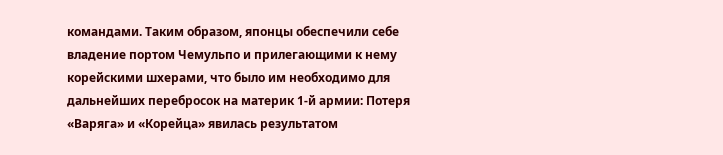командами. Таким образом, японцы обеспечили себе владение портом Чемульпо и прилегающими к нему корейскими шхерами, что было им необходимо для дальнейших перебросок на материк 1-й армии: Потеря «Варяга» и «Корейца» явилась результатом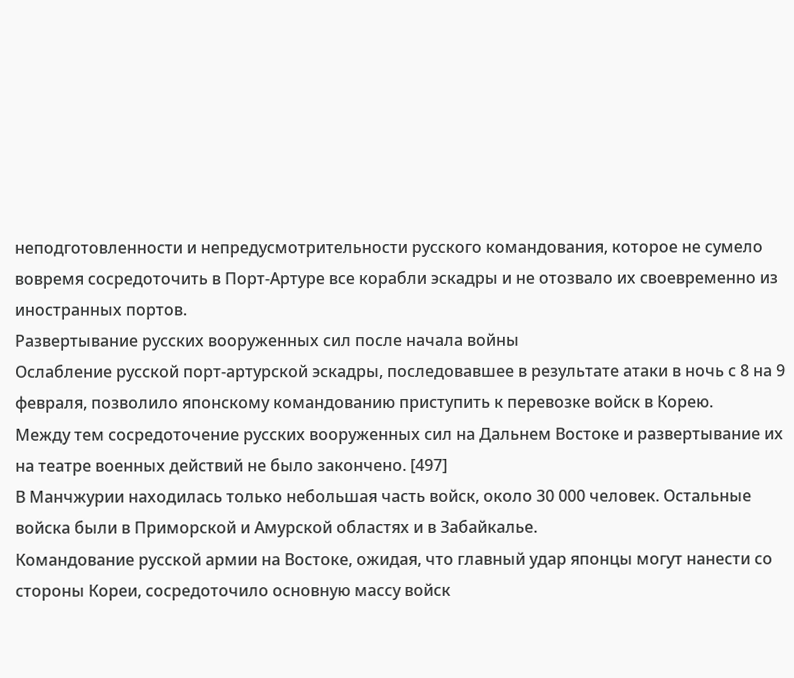неподготовленности и непредусмотрительности русского командования, которое не сумело вовремя сосредоточить в Порт-Артуре все корабли эскадры и не отозвало их своевременно из иностранных портов.
Развертывание русских вооруженных сил после начала войны
Ослабление русской порт-артурской эскадры, последовавшее в результате атаки в ночь с 8 на 9 февраля, позволило японскому командованию приступить к перевозке войск в Корею.
Между тем сосредоточение русских вооруженных сил на Дальнем Востоке и развертывание их на театре военных действий не было закончено. [497]
В Манчжурии находилась только небольшая часть войск, около 30 000 человек. Остальные войска были в Приморской и Амурской областях и в Забайкалье.
Командование русской армии на Востоке, ожидая, что главный удар японцы могут нанести со стороны Кореи, сосредоточило основную массу войск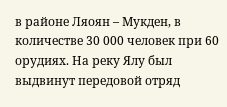в районе Ляоян – Мукден, в количестве 30 000 человек при 60 орудиях. На реку Ялу был выдвинут передовой отряд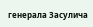генерала Засулича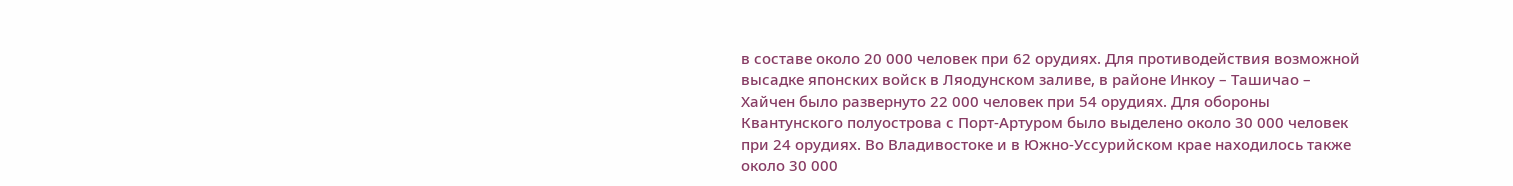в составе около 20 000 человек при 62 орудиях. Для противодействия возможной высадке японских войск в Ляодунском заливе, в районе Инкоу – Ташичао – Хайчен было развернуто 22 000 человек при 54 орудиях. Для обороны Квантунского полуострова с Порт-Артуром было выделено около 30 000 человек при 24 орудиях. Во Владивостоке и в Южно-Уссурийском крае находилось также около 30 000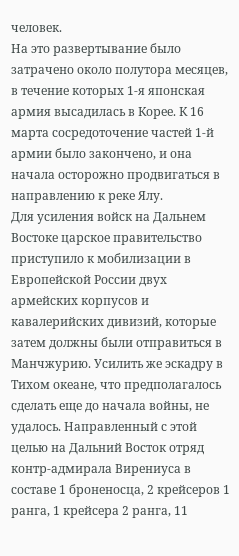человек.
На это развертывание было затрачено около полутора месяцев, в течение которых 1-я японская армия высадилась в Корее. К 16 марта сосредоточение частей 1-й армии было закончено, и она начала осторожно продвигаться в направлению к реке Ялу.
Для усиления войск на Дальнем Востоке царское правительство приступило к мобилизации в Европейской России двух армейских корпусов и кавалерийских дивизий, которые затем должны были отправиться в Манчжурию. Усилить же эскадру в Тихом океане, что предполагалось сделать еще до начала войны, не удалось. Направленный с этой целью на Дальний Восток отряд контр-адмирала Вирениуса в составе 1 броненосца, 2 крейсеров 1 ранга, 1 крейсера 2 ранга, 11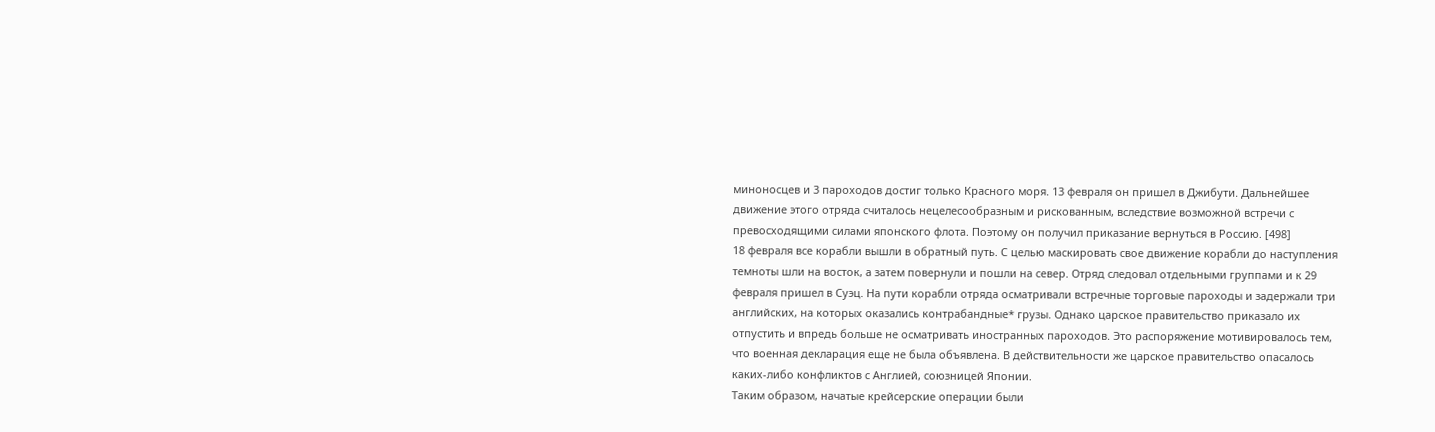миноносцев и 3 пароходов достиг только Красного моря. 13 февраля он пришел в Джибути. Дальнейшее движение этого отряда считалось нецелесообразным и рискованным, вследствие возможной встречи с превосходящими силами японского флота. Поэтому он получил приказание вернуться в Россию. [498]
18 февраля все корабли вышли в обратный путь. С целью маскировать свое движение корабли до наступления темноты шли на восток, а затем повернули и пошли на север. Отряд следовал отдельными группами и к 29 февраля пришел в Суэц. На пути корабли отряда осматривали встречные торговые пароходы и задержали три английских, на которых оказались контрабандные* грузы. Однако царское правительство приказало их отпустить и впредь больше не осматривать иностранных пароходов. Это распоряжение мотивировалось тем, что военная декларация еще не была объявлена. В действительности же царское правительство опасалось каких-либо конфликтов с Англией, союзницей Японии.
Таким образом, начатые крейсерские операции были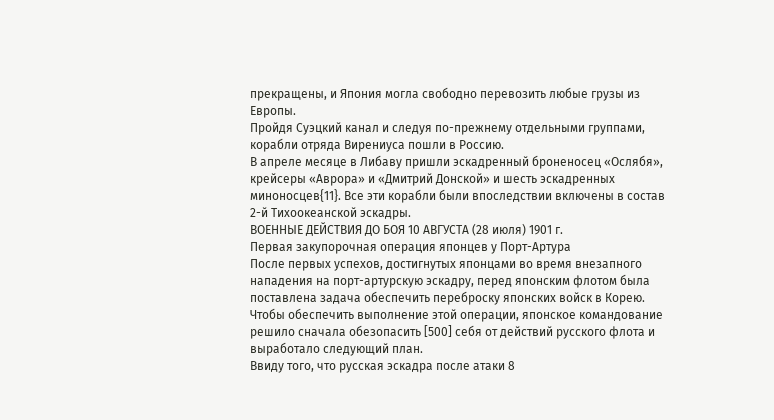прекращены, и Япония могла свободно перевозить любые грузы из Европы.
Пройдя Суэцкий канал и следуя по-прежнему отдельными группами, корабли отряда Вирениуса пошли в Россию.
В апреле месяце в Либаву пришли эскадренный броненосец «Ослябя», крейсеры «Аврора» и «Дмитрий Донской» и шесть эскадренных миноносцев{11}. Все эти корабли были впоследствии включены в состав 2-й Тихоокеанской эскадры.
ВОЕННЫЕ ДЕЙСТВИЯ ДО БОЯ 10 АВГУСТА (28 июля) 1901 г.
Первая закупорочная операция японцев у Порт-Артура
После первых успехов, достигнутых японцами во время внезапного нападения на порт-артурскую эскадру, перед японским флотом была поставлена задача обеспечить переброску японских войск в Корею. Чтобы обеспечить выполнение этой операции, японское командование решило сначала обезопасить [500] себя от действий русского флота и выработало следующий план.
Ввиду того, что русская эскадра после атаки 8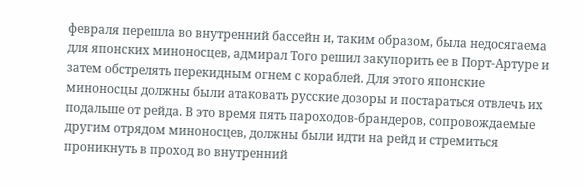февраля перешла во внутренний бассейн и, таким образом, была недосягаема для японских миноносцев, адмирал Того решил закупорить ее в Порт-Артуре и затем обстрелять перекидным огнем с кораблей. Для этого японские миноносцы должны были атаковать русские дозоры и постараться отвлечь их подальше от рейда. В это время пять пароходов-брандеров, сопровождаемые другим отрядом миноносцев, должны были идти на рейд и стремиться проникнуть в проход во внутренний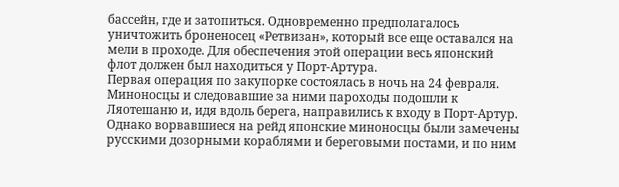бассейн, где и затопиться. Одновременно предполагалось уничтожить броненосец «Ретвизан», который все еще оставался на мели в проходе. Для обеспечения этой операции весь японский флот должен был находиться у Порт-Артура.
Первая операция по закупорке состоялась в ночь на 24 февраля. Миноносцы и следовавшие за ними пароходы подошли к Ляотешаню и, идя вдоль берега, направились к входу в Порт-Артур.
Однако ворвавшиеся на рейд японские миноносцы были замечены русскими дозорными кораблями и береговыми постами, и по ним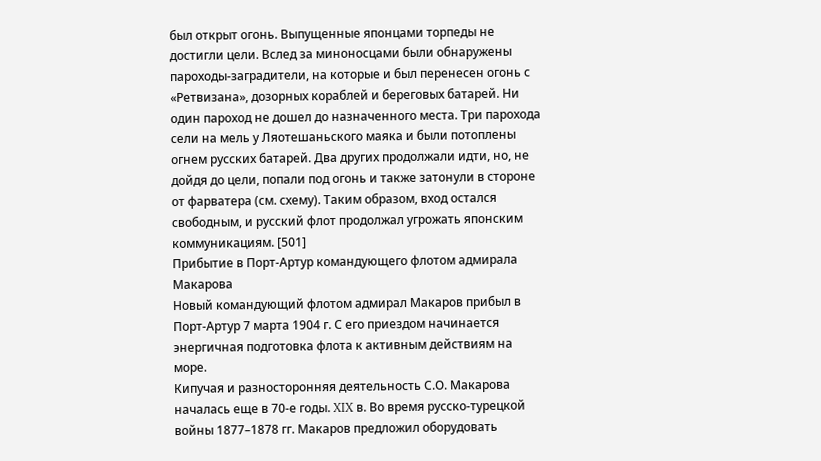был открыт огонь. Выпущенные японцами торпеды не достигли цели. Вслед за миноносцами были обнаружены пароходы-заградители, на которые и был перенесен огонь с «Ретвизана», дозорных кораблей и береговых батарей. Ни один пароход не дошел до назначенного места. Три парохода сели на мель у Ляотешаньского маяка и были потоплены огнем русских батарей. Два других продолжали идти, но, не дойдя до цели, попали под огонь и также затонули в стороне от фарватера (см. схему). Таким образом, вход остался свободным, и русский флот продолжал угрожать японским коммуникациям. [501]
Прибытие в Порт-Артур командующего флотом адмирала Макарова
Новый командующий флотом адмирал Макаров прибыл в Порт-Артур 7 марта 1904 г. С его приездом начинается энергичная подготовка флота к активным действиям на море.
Кипучая и разносторонняя деятельность С.О. Макарова началась еще в 70-е годы. XIX в. Во время русско-турецкой войны 1877–1878 гг. Макаров предложил оборудовать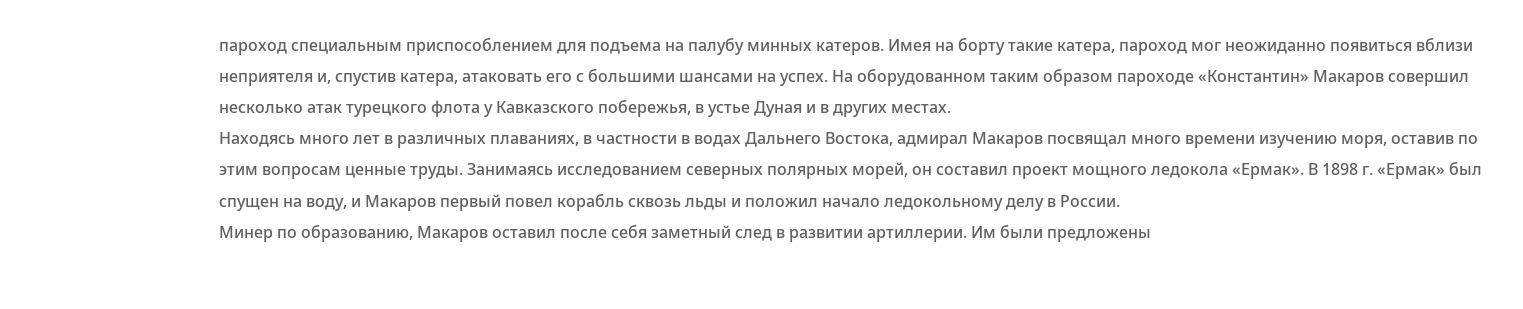пароход специальным приспособлением для подъема на палубу минных катеров. Имея на борту такие катера, пароход мог неожиданно появиться вблизи неприятеля и, спустив катера, атаковать его с большими шансами на успех. На оборудованном таким образом пароходе «Константин» Макаров совершил несколько атак турецкого флота у Кавказского побережья, в устье Дуная и в других местах.
Находясь много лет в различных плаваниях, в частности в водах Дальнего Востока, адмирал Макаров посвящал много времени изучению моря, оставив по этим вопросам ценные труды. Занимаясь исследованием северных полярных морей, он составил проект мощного ледокола «Ермак». В 1898 г. «Ермак» был спущен на воду, и Макаров первый повел корабль сквозь льды и положил начало ледокольному делу в России.
Минер по образованию, Макаров оставил после себя заметный след в развитии артиллерии. Им были предложены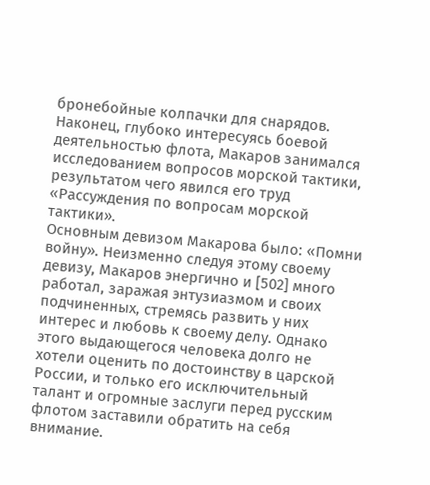бронебойные колпачки для снарядов. Наконец, глубоко интересуясь боевой деятельностью флота, Макаров занимался исследованием вопросов морской тактики, результатом чего явился его труд «Рассуждения по вопросам морской тактики».
Основным девизом Макарова было: «Помни войну». Неизменно следуя этому своему девизу, Макаров энергично и [502] много работал, заражая энтузиазмом и своих подчиненных, стремясь развить у них интерес и любовь к своему делу. Однако этого выдающегося человека долго не хотели оценить по достоинству в царской России, и только его исключительный талант и огромные заслуги перед русским флотом заставили обратить на себя внимание.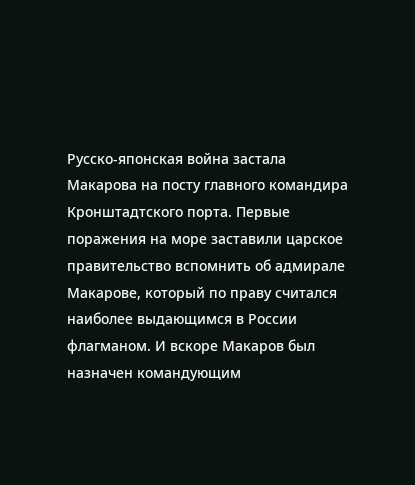Русско-японская война застала Макарова на посту главного командира Кронштадтского порта. Первые поражения на море заставили царское правительство вспомнить об адмирале Макарове, который по праву считался наиболее выдающимся в России флагманом. И вскоре Макаров был назначен командующим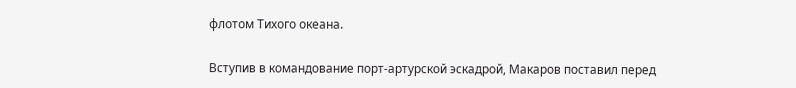флотом Тихого океана.

Вступив в командование порт-артурской эскадрой, Макаров поставил перед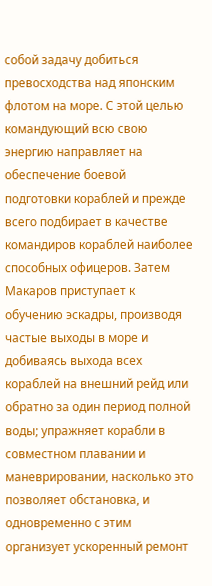собой задачу добиться превосходства над японским флотом на море. С этой целью командующий всю свою энергию направляет на обеспечение боевой подготовки кораблей и прежде всего подбирает в качестве командиров кораблей наиболее способных офицеров. Затем Макаров приступает к обучению эскадры, производя частые выходы в море и добиваясь выхода всех кораблей на внешний рейд или обратно за один период полной воды; упражняет корабли в совместном плавании и маневрировании, насколько это позволяет обстановка, и одновременно с этим организует ускоренный ремонт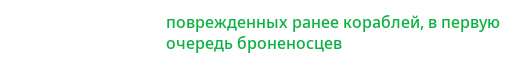поврежденных ранее кораблей, в первую очередь броненосцев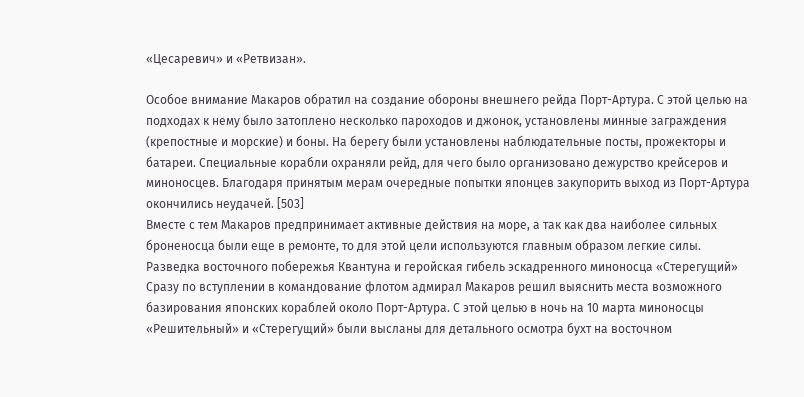«Цесаревич» и «Ретвизан».

Особое внимание Макаров обратил на создание обороны внешнего рейда Порт-Артура. С этой целью на подходах к нему было затоплено несколько пароходов и джонок, установлены минные заграждения (крепостные и морские) и боны. На берегу были установлены наблюдательные посты, прожекторы и батареи. Специальные корабли охраняли рейд, для чего было организовано дежурство крейсеров и миноносцев. Благодаря принятым мерам очередные попытки японцев закупорить выход из Порт-Артура окончились неудачей. [503]
Вместе с тем Макаров предпринимает активные действия на море, а так как два наиболее сильных броненосца были еще в ремонте, то для этой цели используются главным образом легкие силы.
Разведка восточного побережья Квантуна и геройская гибель эскадренного миноносца «Стерегущий»
Сразу по вступлении в командование флотом адмирал Макаров решил выяснить места возможного базирования японских кораблей около Порт-Артура. С этой целью в ночь на 10 марта миноносцы «Решительный» и «Стерегущий» были высланы для детального осмотра бухт на восточном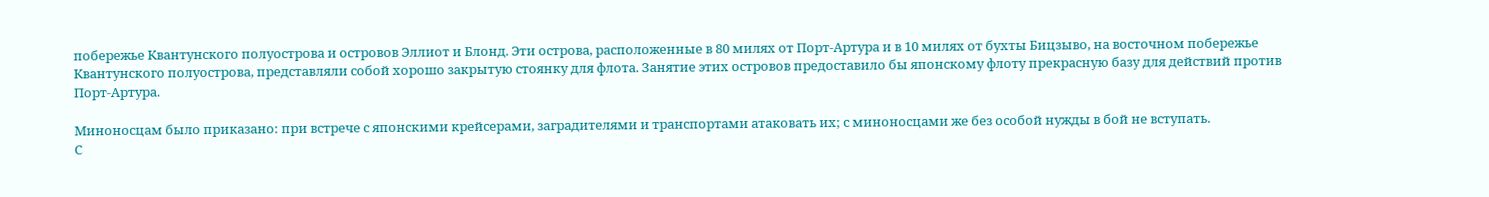побережье Квантунского полуострова и островов Эллиот и Блонд. Эти острова, расположенные в 80 милях от Порт-Артура и в 10 милях от бухты Бицзыво, на восточном побережье Квантунского полуострова, представляли собой хорошо закрытую стоянку для флота. Занятие этих островов предоставило бы японскому флоту прекрасную базу для действий против Порт-Артура.

Миноносцам было приказано: при встрече с японскими крейсерами, заградителями и транспортами атаковать их; с миноносцами же без особой нужды в бой не вступать.
С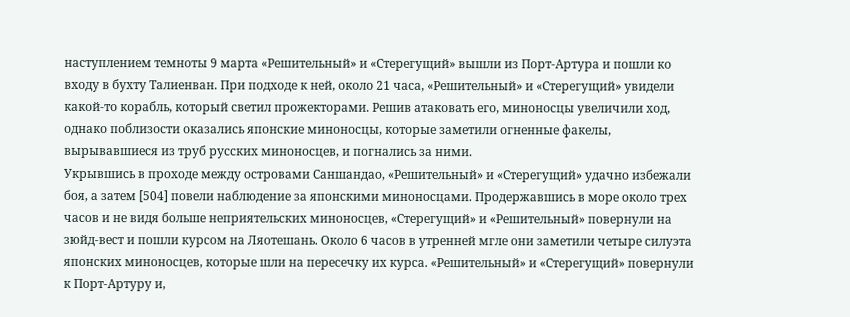наступлением темноты 9 марта «Решительный» и «Стерегущий» вышли из Порт-Артура и пошли ко входу в бухту Талиенван. При подходе к ней, около 21 часа, «Решительный» и «Стерегущий» увидели какой-то корабль, который светил прожекторами. Решив атаковать его, миноносцы увеличили ход, однако поблизости оказались японские миноносцы, которые заметили огненные факелы, вырывавшиеся из труб русских миноносцев, и погнались за ними.
Укрывшись в проходе между островами Саншандао, «Решительный» и «Стерегущий» удачно избежали боя, а затем [504] повели наблюдение за японскими миноносцами. Продержавшись в море около трех часов и не видя больше неприятельских миноносцев, «Стерегущий» и «Решительный» повернули на зюйд-вест и пошли курсом на Ляотешань. Около 6 часов в утренней мгле они заметили четыре силуэта японских миноносцев, которые шли на пересечку их курса. «Решительный» и «Стерегущий» повернули к Порт-Артуру и,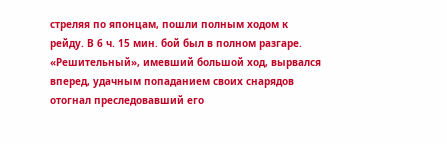стреляя по японцам, пошли полным ходом к рейду. В 6 ч. 15 мин. бой был в полном разгаре. «Решительный», имевший большой ход, вырвался вперед, удачным попаданием своих снарядов отогнал преследовавший его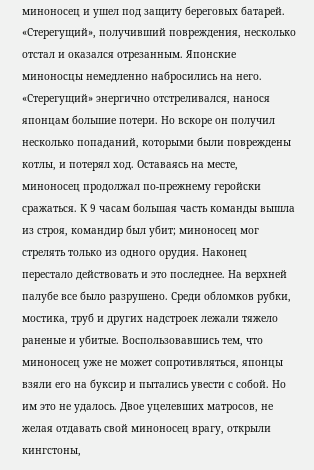миноносец и ушел под защиту береговых батарей. «Стерегущий», получивший повреждения, несколько отстал и оказался отрезанным. Японские миноносцы немедленно набросились на него. «Стерегущий» энергично отстреливался, нанося японцам большие потери. Но вскоре он получил несколько попаданий, которыми были повреждены котлы, и потерял ход. Оставаясь на месте, миноносец продолжал по-прежнему геройски сражаться. К 9 часам большая часть команды вышла из строя, командир был убит; миноносец мог стрелять только из одного орудия. Наконец перестало действовать и это последнее. На верхней палубе все было разрушено. Среди обломков рубки, мостика, труб и других надстроек лежали тяжело раненые и убитые. Воспользовавшись тем, что миноносец уже не может сопротивляться, японцы взяли его на буксир и пытались увести с собой. Но им это не удалось. Двое уцелевших матросов, не желая отдавать свой миноносец врагу, открыли кингстоны,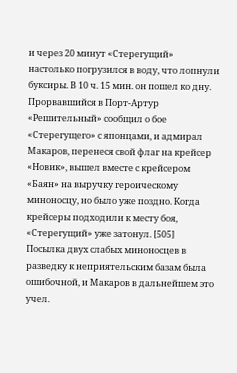и через 20 минут «Стерегущий» настолько погрузился в воду, что лопнули буксиры. В 10 ч. 15 мин. он пошел ко дну.
Прорвавшийся в Порт-Артур «Решительный» сообщил о бое «Стерегущего» с японцами, и адмирал Макаров, перенеся свой флаг на крейсер «Новик», вышел вместе с крейсером «Баян» на выручку героическому миноносцу, но было уже поздно. Когда крейсеры подходили к месту боя, «Стерегущий» уже затонул. [505]
Посылка двух слабых миноносцев в разведку к неприятельским базам была ошибочной, и Макаров в дальнейшем это учел.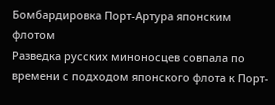Бомбардировка Порт-Артура японским флотом
Разведка русских миноносцев совпала по времени с подходом японского флота к Порт-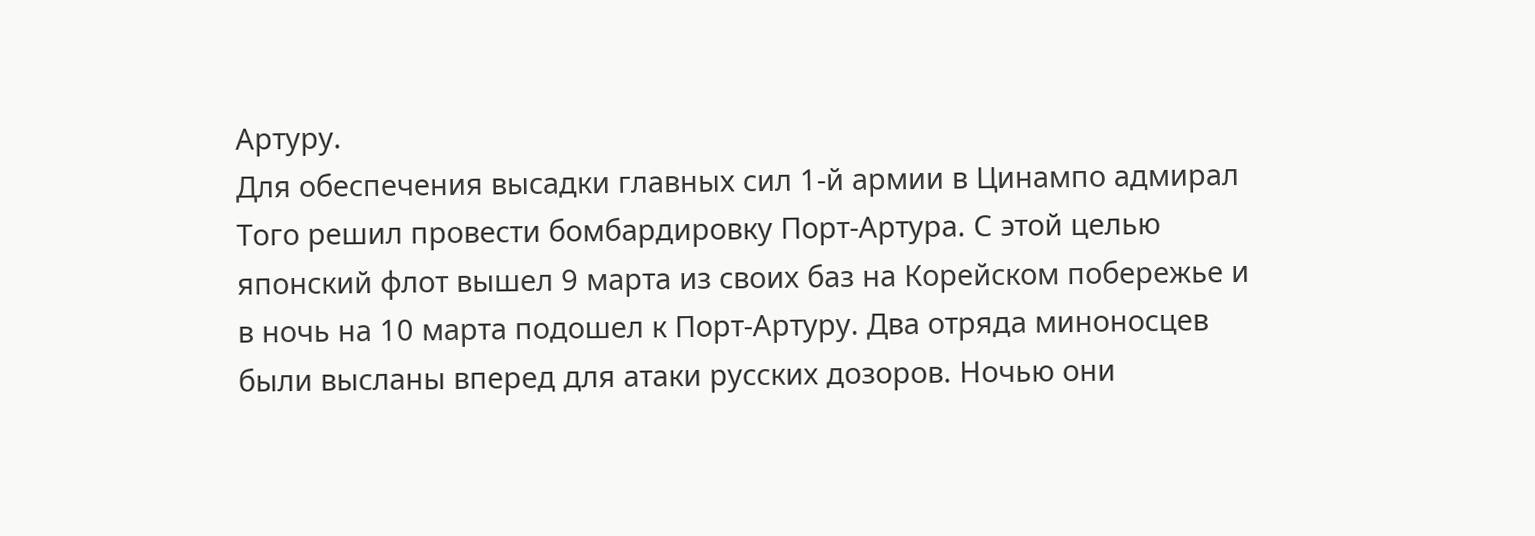Артуру.
Для обеспечения высадки главных сил 1-й армии в Цинампо адмирал Того решил провести бомбардировку Порт-Артура. С этой целью японский флот вышел 9 марта из своих баз на Корейском побережье и в ночь на 10 марта подошел к Порт-Артуру. Два отряда миноносцев были высланы вперед для атаки русских дозоров. Ночью они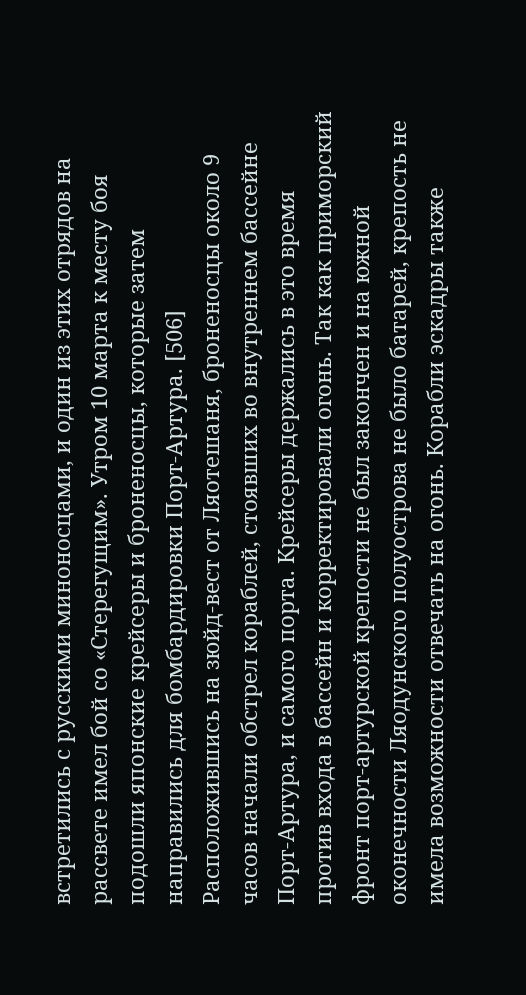встретились с русскими миноносцами, и один из этих отрядов на рассвете имел бой со «Стерегущим». Утром 10 марта к месту боя подошли японские крейсеры и броненосцы, которые затем направились для бомбардировки Порт-Артура. [506]
Расположившись на зюйд-вест от Ляотешаня, броненосцы около 9 часов начали обстрел кораблей, стоявших во внутреннем бассейне Порт-Артура, и самого порта. Крейсеры держались в это время против входа в бассейн и корректировали огонь. Так как приморский фронт порт-артурской крепости не был закончен и на южной оконечности Ляодунского полуострова не было батарей, крепость не имела возможности отвечать на огонь. Корабли эскадры также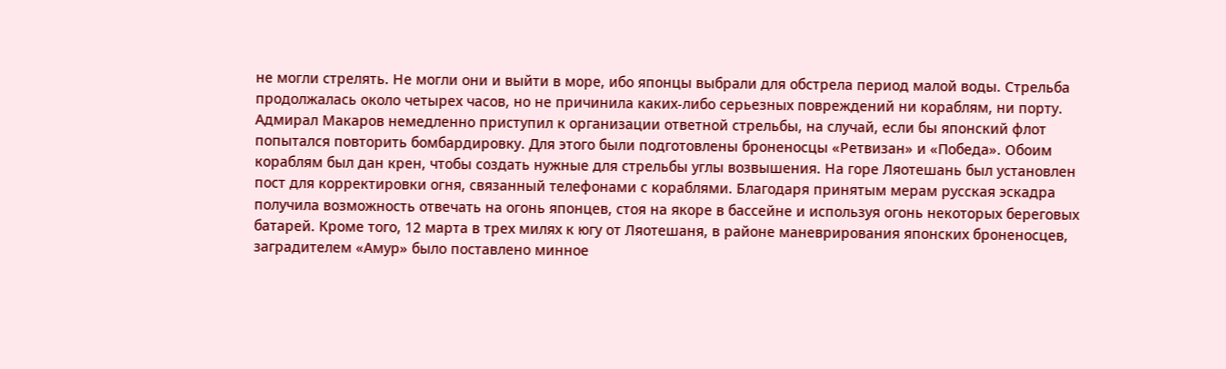не могли стрелять. Не могли они и выйти в море, ибо японцы выбрали для обстрела период малой воды. Стрельба продолжалась около четырех часов, но не причинила каких-либо серьезных повреждений ни кораблям, ни порту.
Адмирал Макаров немедленно приступил к организации ответной стрельбы, на случай, если бы японский флот попытался повторить бомбардировку. Для этого были подготовлены броненосцы «Ретвизан» и «Победа». Обоим кораблям был дан крен, чтобы создать нужные для стрельбы углы возвышения. На горе Ляотешань был установлен пост для корректировки огня, связанный телефонами с кораблями. Благодаря принятым мерам русская эскадра получила возможность отвечать на огонь японцев, стоя на якоре в бассейне и используя огонь некоторых береговых батарей. Кроме того, 12 марта в трех милях к югу от Ляотешаня, в районе маневрирования японских броненосцев, заградителем «Амур» было поставлено минное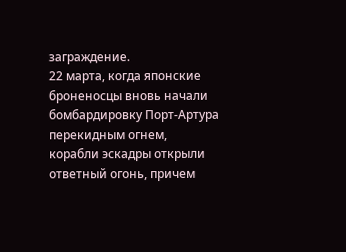заграждение.
22 марта, когда японские броненосцы вновь начали бомбардировку Порт-Артура перекидным огнем, корабли эскадры открыли ответный огонь, причем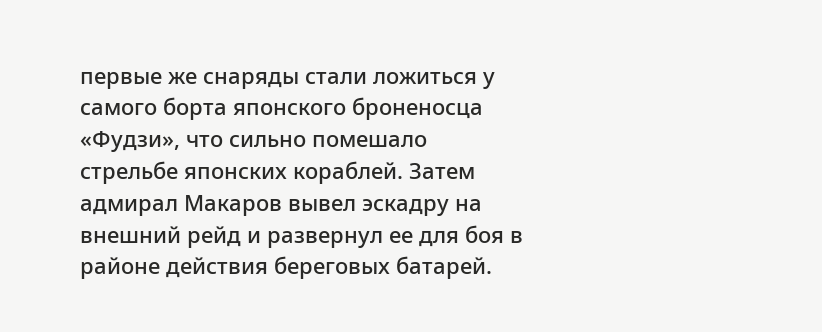первые же снаряды стали ложиться у самого борта японского броненосца «Фудзи», что сильно помешало стрельбе японских кораблей. Затем адмирал Макаров вывел эскадру на внешний рейд и развернул ее для боя в районе действия береговых батарей.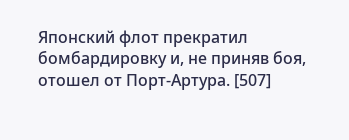Японский флот прекратил бомбардировку и, не приняв боя, отошел от Порт-Артура. [507]